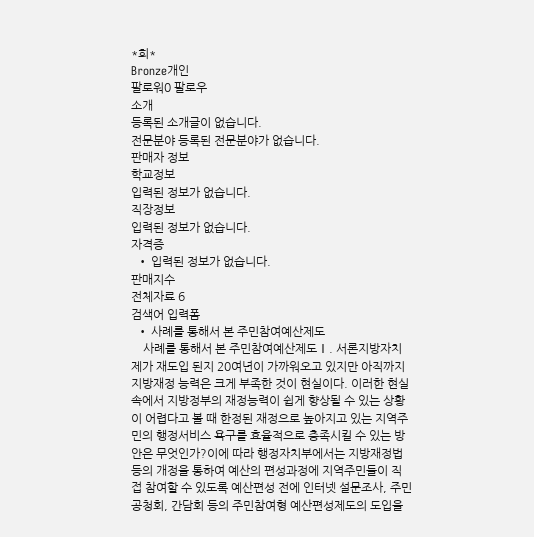*희*
Bronze개인
팔로워0 팔로우
소개
등록된 소개글이 없습니다.
전문분야 등록된 전문분야가 없습니다.
판매자 정보
학교정보
입력된 정보가 없습니다.
직장정보
입력된 정보가 없습니다.
자격증
  • 입력된 정보가 없습니다.
판매지수
전체자료 6
검색어 입력폼
  • 사례를 통해서 본 주민참여예산제도
    사례를 통해서 본 주민참여예산제도Ⅰ. 서론지방자치제가 재도입 된지 20여년이 가까워오고 있지만 아직까지 지방재정 능력은 크게 부족한 것이 현실이다. 이러한 현실 속에서 지방정부의 재정능력이 쉽게 향상될 수 있는 상황이 어렵다고 볼 때 한정된 재정으로 높아지고 있는 지역주민의 행정서비스 욕구를 효율적으로 충족시킬 수 있는 방안은 무엇인가?이에 따라 행정자치부에서는 지방재정법 등의 개정을 통하여 예산의 편성과정에 지역주민들이 직접 참여할 수 있도록 예산편성 전에 인터넷 설문조사, 주민공청회, 간담회 등의 주민참여형 예산편성제도의 도입을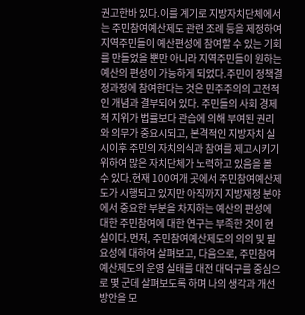권고한바 있다.이를 계기로 지방자치단체에서는 주민참여예산제도 관련 조례 등을 제정하여 지역주민들이 예산편성에 참여할 수 있는 기회를 만들었을 뿐만 아니라 지역주민들이 원하는 예산의 편성이 가능하게 되었다.주민이 정책결정과정에 참여한다는 것은 민주주의의 고전적인 개념과 결부되어 있다. 주민들의 사회 경제적 지위가 법률보다 관습에 의해 부여된 권리와 의무가 중요시되고, 본격적인 지방자치 실시이후 주민의 자치의식과 참여를 제고시키기 위하여 많은 자치단체가 노력하고 있음을 볼 수 있다.현재 100여개 곳에서 주민참여예산제도가 시행되고 있지만 아직까지 지방재정 분야에서 중요한 부분을 차지하는 예산의 편성에 대한 주민참여에 대한 연구는 부족한 것이 현실이다.먼저, 주민참여예산제도의 의의 및 필요성에 대하여 살펴보고, 다음으로, 주민참여예산제도의 운영 실태를 대전 대덕구를 중심으로 몇 군데 살펴보도록 하며 나의 생각과 개선방안을 모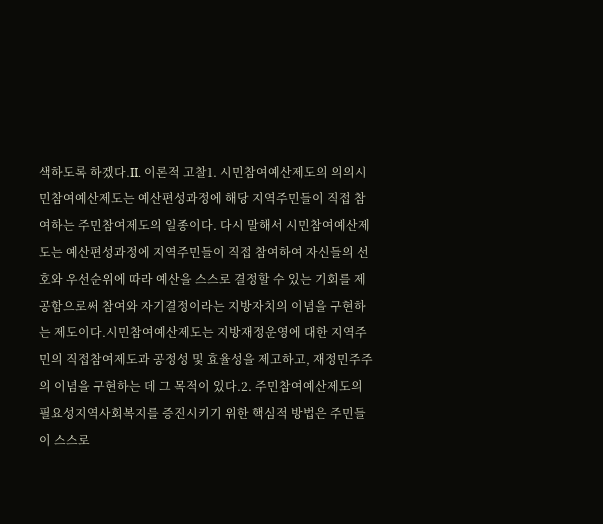색하도록 하겠다.II. 이론적 고찰1. 시민참여예산제도의 의의시민참여예산제도는 예산편성과정에 해당 지역주민들이 직접 참여하는 주민참여제도의 일종이다. 다시 말해서 시민참여예산제도는 예산편성과정에 지역주민들이 직접 참여하여 자신들의 선호와 우선순위에 따라 예산을 스스로 결정할 수 있는 기회를 제공함으로써 참여와 자기결정이라는 지방자치의 이념을 구현하는 제도이다.시민참여예산제도는 지방재정운영에 대한 지역주민의 직접참여제도과 공정성 및 효율성을 제고하고, 재정민주주의 이념을 구현하는 데 그 목적이 있다.2. 주민참여예산제도의 필요성지역사회복지를 증진시키기 위한 핵심적 방법은 주민들이 스스로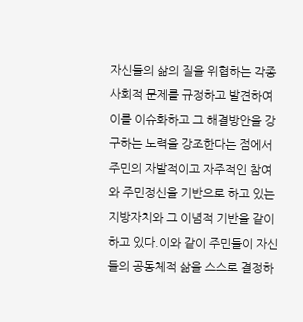자신들의 삶의 질을 위협하는 각종 사회적 문제를 규정하고 발견하여 이를 이슈화하고 그 해결방안을 강구하는 노력을 강조한다는 점에서 주민의 자발적이고 자주적인 참여와 주민정신을 기반으로 하고 있는 지방자치와 그 이념적 기반을 같이하고 있다.이와 같이 주민들이 자신들의 공동체적 삶을 스스로 결정하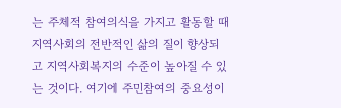는 주체적 참여의식을 가지고 활동할 때 지역사회의 전반적인 삶의 질이 향상되고 지역사회복지의 수준이 높아질 수 있는 것이다. 여기에 주민참여의 중요성이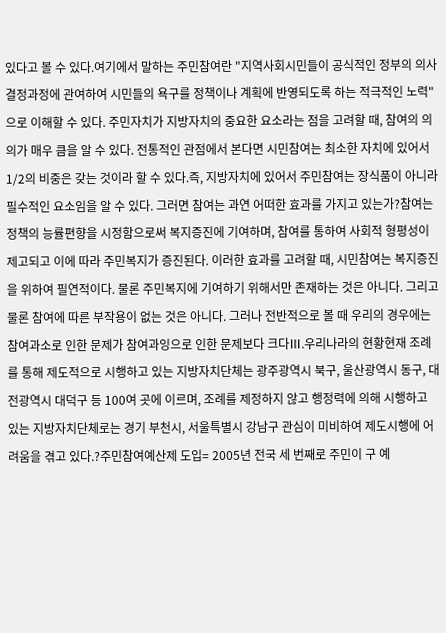있다고 볼 수 있다.여기에서 말하는 주민참여란 "지역사회시민들이 공식적인 정부의 의사결정과정에 관여하여 시민들의 욕구를 정책이나 계획에 반영되도록 하는 적극적인 노력"으로 이해할 수 있다. 주민자치가 지방자치의 중요한 요소라는 점을 고려할 때, 참여의 의의가 매우 큼을 알 수 있다. 전통적인 관점에서 본다면 시민참여는 최소한 자치에 있어서 1/2의 비중은 갖는 것이라 할 수 있다.즉, 지방자치에 있어서 주민참여는 장식품이 아니라 필수적인 요소임을 알 수 있다. 그러면 참여는 과연 어떠한 효과를 가지고 있는가?참여는 정책의 능률편향을 시정함으로써 복지증진에 기여하며, 참여를 통하여 사회적 형평성이 제고되고 이에 따라 주민복지가 증진된다. 이러한 효과를 고려할 때, 시민참여는 복지증진을 위하여 필연적이다. 물론 주민복지에 기여하기 위해서만 존재하는 것은 아니다. 그리고 물론 참여에 따른 부작용이 없는 것은 아니다. 그러나 전반적으로 볼 때 우리의 경우에는 참여과소로 인한 문제가 참여과잉으로 인한 문제보다 크다Ⅲ.우리나라의 현황현재 조례를 통해 제도적으로 시행하고 있는 지방자치단체는 광주광역시 북구, 울산광역시 동구, 대전광역시 대덕구 등 100여 곳에 이르며, 조례를 제정하지 않고 행정력에 의해 시행하고 있는 지방자치단체로는 경기 부천시, 서울특별시 강남구 관심이 미비하여 제도시행에 어려움을 겪고 있다.?주민참여예산제 도입= 2005년 전국 세 번째로 주민이 구 예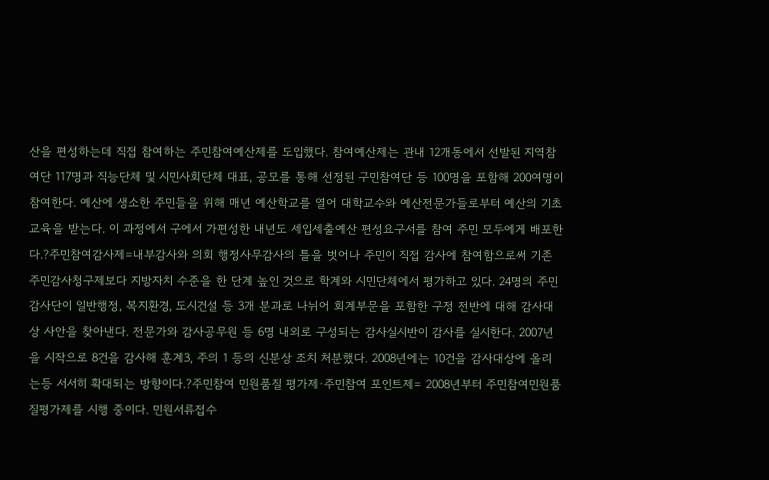산을 편성하는데 직접 참여하는 주민참여예산제를 도입했다. 참여예산제는 관내 12개동에서 선발된 지역참여단 117명과 직능단체 및 시민사회단체 대표, 공모를 통해 선정된 구민참여단 등 100명을 포함해 200여명이 참여한다. 예산에 생소한 주민들을 위해 매년 예산학교를 열어 대학교수와 예산전문가들로부터 예산의 기초교육을 받는다. 이 과정에서 구에서 가편성한 내년도 세입세출예산 편성요구서를 참여 주민 모두에게 배포한다.?주민참여감사제=내부감사와 의회 행정사무감사의 틀을 벗어나 주민이 직접 감사에 참여함으로써 기존 주민감사청구제보다 지방자치 수준을 한 단계 높인 것으로 학계와 시민단체에서 평가하고 있다. 24명의 주민감사단이 일반행정, 복지환경, 도시건설 등 3개 분과로 나뉘어 회계부문을 포함한 구정 전반에 대해 감사대상 사안을 찾아낸다. 전문가와 감사공무원 등 6명 내외로 구성되는 감사실시반이 감사를 실시한다. 2007년을 시작으로 8건을 감사해 훈계3, 주의 1 등의 신분상 조치 처분했다. 2008년에는 10건을 감사대상에 올리는등 서서히 확대되는 방향이다.?주민참여 민원품질 평가제·주민참여 포인트제= 2008년부터 주민참여민원품질평가제를 시행 중이다. 민원서류접수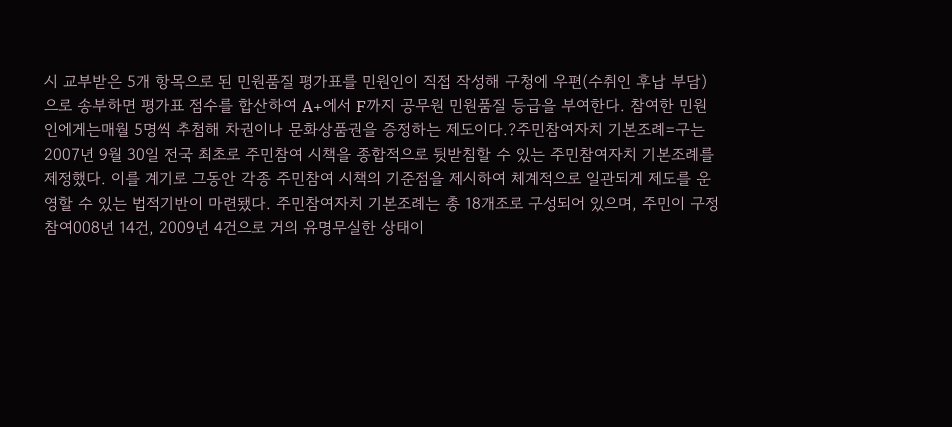시 교부받은 5개 항목으로 된 민원품질 평가표를 민원인이 직접 작성해 구청에 우편(수취인 후납 부담)으로 송부하면 평가표 점수를 합산하여 A+에서 F까지 공무원 민원품질 등급을 부여한다. 참여한 민원인에게는매월 5명씩 추첨해 차권이나 문화상품권을 증정하는 제도이다.?주민참여자치 기본조례=구는 2007년 9월 30일 전국 최초로 주민참여 시책을 종합적으로 뒷받침할 수 있는 주민참여자치 기본조례를 제정했다. 이를 계기로 그동안 각종 주민참여 시책의 기준점을 제시하여 체계적으로 일관되게 제도를 운영할 수 있는 법적기반이 마련됐다. 주민참여자치 기본조례는 총 18개조로 구성되어 있으며, 주민이 구정참여008년 14건, 2009년 4건으로 거의 유명무실한 상태이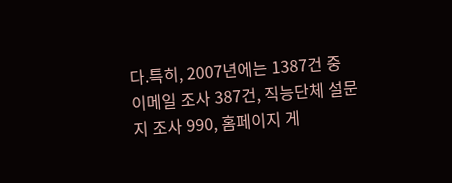다.특히, 2007년에는 1387건 중 이메일 조사 387건, 직능단체 설문지 조사 990, 홈페이지 게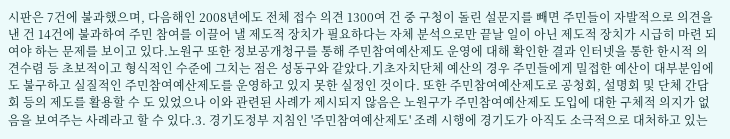시판은 7건에 불과했으며, 다음해인 2008년에도 전체 접수 의견 1300여 건 중 구청이 돌린 설문지를 빼면 주민들이 자발적으로 의견을 낸 건 14건에 불과하여 주민 참여를 이끌어 낼 제도적 장치가 필요하다는 자체 분석으로만 끝날 일이 아닌 제도적 장치가 시급히 마련 되여야 하는 문제를 보이고 있다.노원구 또한 정보공개청구를 통해 주민참여예산제도 운영에 대해 확인한 결과 인터넷을 통한 한시적 의견수렴 등 초보적이고 형식적인 수준에 그치는 점은 성동구와 같았다.기초자치단체 예산의 경우 주민들에게 밀접한 예산이 대부분임에도 불구하고 실질적인 주민참여예산제도를 운영하고 있지 못한 실정인 것이다. 또한 주민참여예산제도로 공청회, 설명회 및 단체 간담회 등의 제도를 활용할 수 도 있었으나 이와 관련된 사례가 제시되지 않음은 노원구가 주민참여예산제도 도입에 대한 구체적 의지가 없음을 보여주는 사례라고 할 수 있다.3. 경기도정부 지침인 '주민참여예산제도' 조례 시행에 경기도가 아직도 소극적으로 대처하고 있는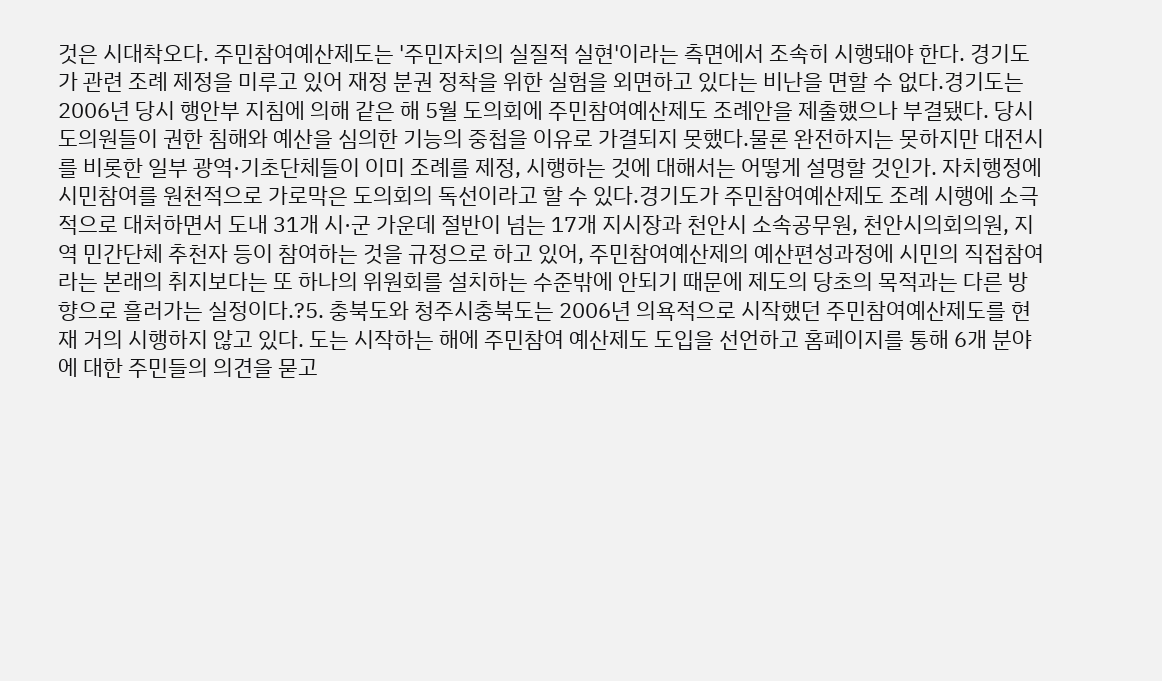것은 시대착오다. 주민참여예산제도는 '주민자치의 실질적 실현'이라는 측면에서 조속히 시행돼야 한다. 경기도가 관련 조례 제정을 미루고 있어 재정 분권 정착을 위한 실험을 외면하고 있다는 비난을 면할 수 없다.경기도는 2006년 당시 행안부 지침에 의해 같은 해 5월 도의회에 주민참여예산제도 조례안을 제출했으나 부결됐다. 당시 도의원들이 권한 침해와 예산을 심의한 기능의 중첩을 이유로 가결되지 못했다.물론 완전하지는 못하지만 대전시를 비롯한 일부 광역·기초단체들이 이미 조례를 제정, 시행하는 것에 대해서는 어떻게 설명할 것인가. 자치행정에 시민참여를 원천적으로 가로막은 도의회의 독선이라고 할 수 있다.경기도가 주민참여예산제도 조례 시행에 소극적으로 대처하면서 도내 31개 시·군 가운데 절반이 넘는 17개 지시장과 천안시 소속공무원, 천안시의회의원, 지역 민간단체 추천자 등이 참여하는 것을 규정으로 하고 있어, 주민참여예산제의 예산편성과정에 시민의 직접참여라는 본래의 취지보다는 또 하나의 위원회를 설치하는 수준밖에 안되기 때문에 제도의 당초의 목적과는 다른 방향으로 흘러가는 실정이다.?5. 충북도와 청주시충북도는 2006년 의욕적으로 시작했던 주민참여예산제도를 현재 거의 시행하지 않고 있다. 도는 시작하는 해에 주민참여 예산제도 도입을 선언하고 홈페이지를 통해 6개 분야에 대한 주민들의 의견을 묻고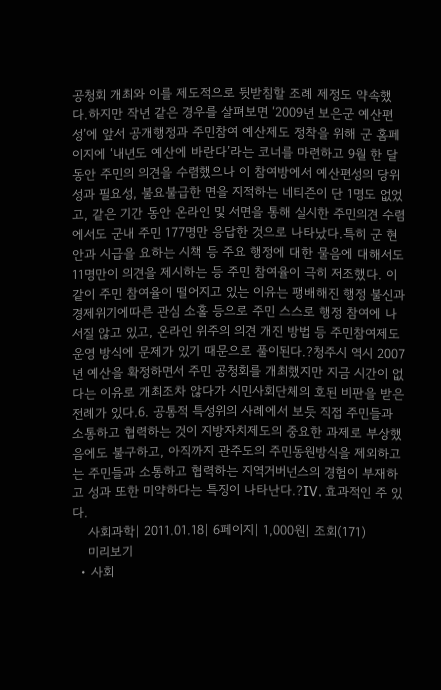공청회 개최와 이를 제도적으로 뒷받침할 조례 제정도 약속했다.하지만 작년 같은 경우를 살펴보면 ‘2009년 보은군 예산편성’에 앞서 공개행정과 주민참여 예산제도 정착을 위해 군 홈페이지에 ‘내년도 예산에 바란다’라는 코너를 마련하고 9월 한 달 동안 주민의 의견을 수렴했으나 이 참여방에서 예산편성의 당위성과 필요성, 불요불급한 면을 지적하는 네티즌이 단 1명도 없었고, 같은 기간 동안 온라인 및 서면을 통해 실시한 주민의견 수렴에서도 군내 주민 177명만 응답한 것으로 나타났다.특히 군 현안과 시급을 요하는 시책 등 주요 행정에 대한 물음에 대해서도 11명만이 의견을 제시하는 등 주민 참여율이 극히 저조했다. 이 같이 주민 참여율이 떨어지고 있는 이유는 팽배해진 행정 불신과 경제위기에따른 관심 소홀 등으로 주민 스스로 행정 참여에 나서질 않고 있고, 온라인 위주의 의견 개진 방법 등 주민참여제도 운영 방식에 문제가 있기 때문으로 풀이된다.?청주시 역시 2007년 예산을 확정하면서 주민 공청회를 개최했지만 지금 시간이 없다는 이유로 개최조차 않다가 시민사회단체의 호된 비판을 받은 전례가 있다.6. 공통적 특성위의 사례에서 보듯 직접 주민들과 소통하고 협력하는 것이 지방자치제도의 중요한 과제로 부상했음에도 불구하고, 아직까지 관주도의 주민동원방식을 제외하고는 주민들과 소통하고 협력하는 지역거버넌스의 경험이 부재하고 성과 또한 미약하다는 특징이 나타난다.?IV. 효과적인 주 있다.
    사회과학| 2011.01.18| 6페이지| 1,000원| 조회(171)
    미리보기
  • 사회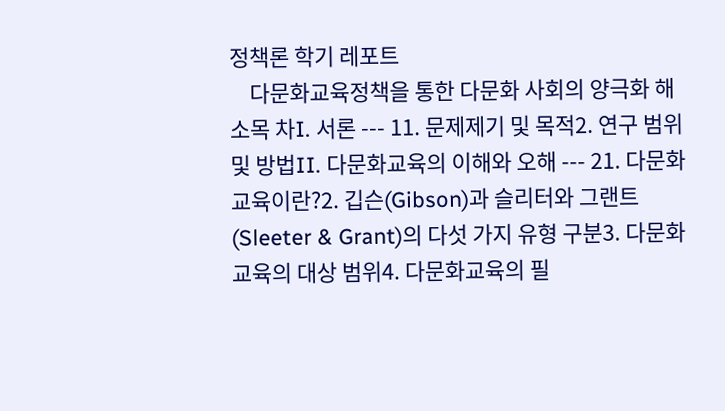정책론 학기 레포트
    다문화교육정책을 통한 다문화 사회의 양극화 해소목 차I. 서론 --- 11. 문제제기 및 목적2. 연구 범위 및 방법II. 다문화교육의 이해와 오해 --- 21. 다문화교육이란?2. 깁슨(Gibson)과 슬리터와 그랜트(Sleeter & Grant)의 다섯 가지 유형 구분3. 다문화교육의 대상 범위4. 다문화교육의 필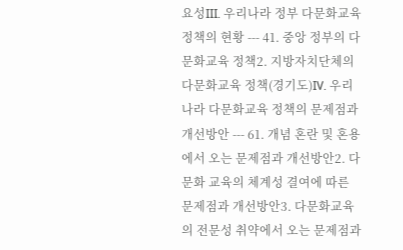요성III. 우리나라 정부 다문화교육 정책의 현황 --- 41. 중앙 정부의 다문화교육 정책2. 지방자치단체의 다문화교육 정책(경기도)IV. 우리나라 다문화교육 정책의 문제점과 개선방안 --- 61. 개념 혼란 및 혼용에서 오는 문제점과 개선방안2. 다문화 교육의 체계성 결여에 따른 문제점과 개선방안3. 다문화교육의 전문성 취약에서 오는 문제점과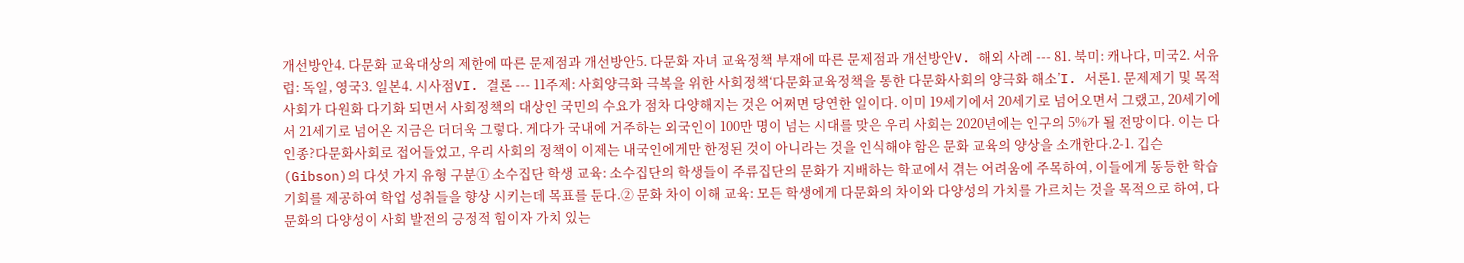개선방안4. 다문화 교육대상의 제한에 따른 문제점과 개선방안5. 다문화 자녀 교육정책 부재에 따른 문제점과 개선방안V. 해외 사례 --- 81. 북미: 캐나다, 미국2. 서유럽: 독일, 영국3. 일본4. 시사점VI. 결론 --- 11주제: 사회양극화 극복을 위한 사회정책‘다문화교육정책을 통한 다문화사회의 양극화 해소’I. 서론1. 문제제기 및 목적사회가 다원화 다기화 되면서 사회정책의 대상인 국민의 수요가 점차 다양해지는 것은 어쩌면 당연한 일이다. 이미 19세기에서 20세기로 넘어오면서 그랬고, 20세기에서 21세기로 넘어온 지금은 더더욱 그렇다. 게다가 국내에 거주하는 외국인이 100만 명이 넘는 시대를 맞은 우리 사회는 2020년에는 인구의 5%가 될 전망이다. 이는 다인종?다문화사회로 접어들었고, 우리 사회의 정책이 이제는 내국인에게만 한정된 것이 아니라는 것을 인식해야 함은 문화 교육의 양상을 소개한다.2-1. 깁슨(Gibson)의 다섯 가지 유형 구분① 소수집단 학생 교육: 소수집단의 학생들이 주류집단의 문화가 지배하는 학교에서 겪는 어려움에 주목하여, 이들에게 동등한 학습 기회를 제공하여 학업 성취들을 향상 시키는데 목표를 둔다.② 문화 차이 이해 교육: 모든 학생에게 다문화의 차이와 다양성의 가치를 가르치는 것을 목적으로 하여, 다문화의 다양성이 사회 발전의 긍정적 힘이자 가치 있는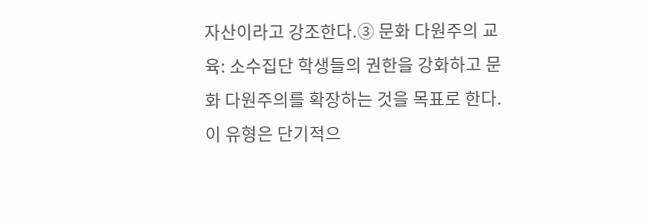자산이라고 강조한다.③ 문화 다원주의 교육: 소수집단 학생들의 권한을 강화하고 문화 다원주의를 확장하는 것을 목표로 한다. 이 유형은 단기적으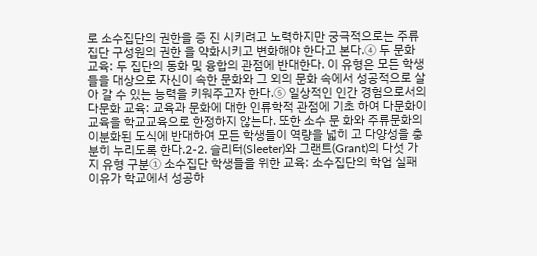로 소수집단의 권한을 증 진 시키려고 노력하지만 궁극적으로는 주류집단 구성원의 권한 을 약화시키고 변화해야 한다고 본다.④ 두 문화 교육: 두 집단의 동화 및 융합의 관점에 반대한다. 이 유형은 모든 학생들을 대상으로 자신이 속한 문화와 그 외의 문화 속에서 성공적으로 살아 갈 수 있는 능력을 키워주고자 한다.⑤ 일상적인 인간 경험으로서의 다문화 교육: 교육과 문화에 대한 인류학적 관점에 기초 하여 다문화이 교육을 학교교육으로 한정하지 않는다. 또한 소수 문 화와 주류문화의 이분화된 도식에 반대하여 모든 학생들이 역량을 넓히 고 다양성을 충분히 누리도록 한다.2-2. 슬리터(Sleeter)와 그랜트(Grant)의 다섯 가지 유형 구분① 소수집단 학생들을 위한 교육: 소수집단의 학업 실패 이유가 학교에서 성공하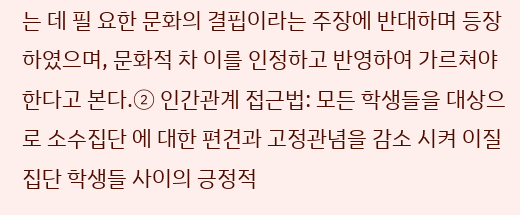는 데 필 요한 문화의 결핍이라는 주장에 반대하며 등장 하였으며, 문화적 차 이를 인정하고 반영하여 가르쳐야 한다고 본다.② 인간관계 접근법: 모든 학생들을 대상으로 소수집단 에 대한 편견과 고정관념을 감소 시켜 이질 집단 학생들 사이의 긍정적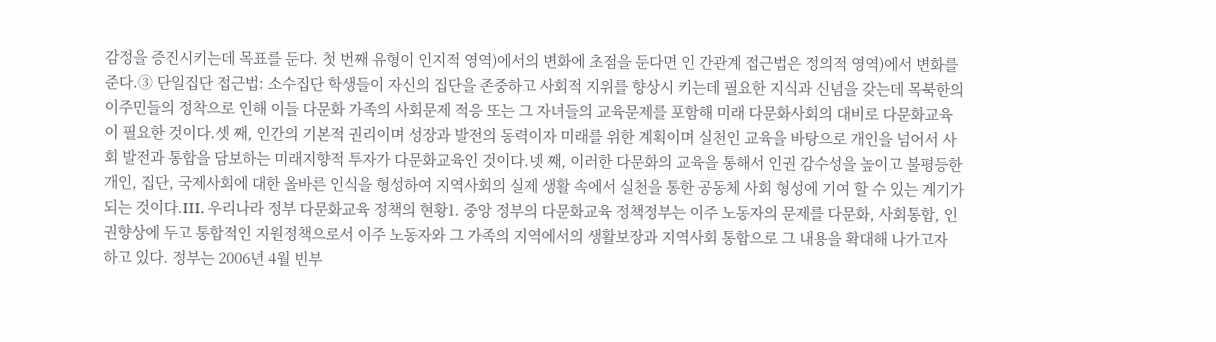감정을 증진시키는데 목표를 둔다. 첫 번째 유형이 인지적 영역)에서의 변화에 초점을 둔다면 인 간관계 접근법은 정의적 영역)에서 변화를 준다.③ 단일집단 접근법: 소수집단 학생들이 자신의 집단을 존중하고 사회적 지위를 향상시 키는데 필요한 지식과 신념을 갖는데 목북한의 이주민들의 정착으로 인해 이들 다문화 가족의 사회문제 적응 또는 그 자녀들의 교육문제를 포함해 미래 다문화사회의 대비로 다문화교육이 필요한 것이다.셋 째, 인간의 기본적 권리이며 성장과 발전의 동력이자 미래를 위한 계획이며 실천인 교육을 바탕으로 개인을 넘어서 사회 발전과 통합을 담보하는 미래지향적 투자가 다문화교육인 것이다.넷 째, 이러한 다문화의 교육을 통해서 인권 감수성을 높이고 불평등한 개인, 집단, 국제사회에 대한 올바른 인식을 형성하여 지역사회의 실제 생활 속에서 실천을 통한 공동체 사회 형성에 기여 할 수 있는 계기가 되는 것이다.III. 우리나라 정부 다문화교육 정책의 현황1. 중앙 정부의 다문화교육 정책정부는 이주 노동자의 문제를 다문화, 사회통합, 인권향상에 두고 통합적인 지원정책으로서 이주 노동자와 그 가족의 지역에서의 생활보장과 지역사회 통합으로 그 내용을 확대해 나가고자 하고 있다. 정부는 2006년 4월 빈부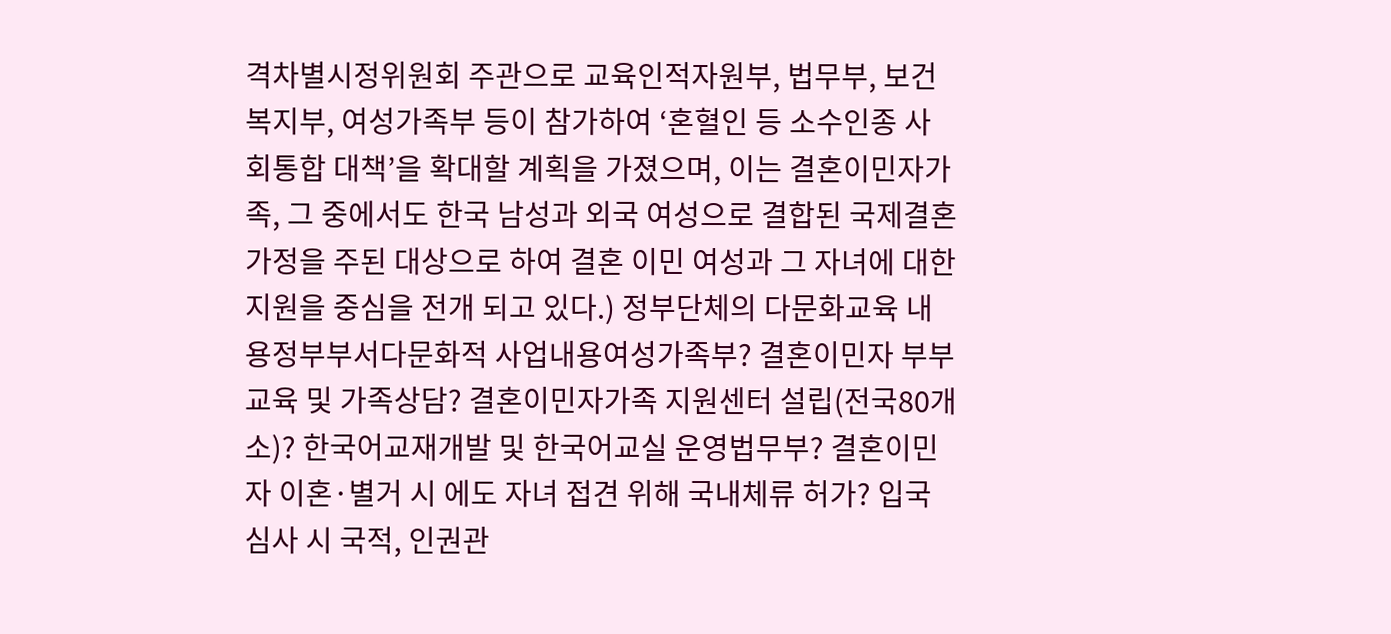격차별시정위원회 주관으로 교육인적자원부, 법무부, 보건복지부, 여성가족부 등이 참가하여 ‘혼혈인 등 소수인종 사회통합 대책’을 확대할 계획을 가졌으며, 이는 결혼이민자가족, 그 중에서도 한국 남성과 외국 여성으로 결합된 국제결혼 가정을 주된 대상으로 하여 결혼 이민 여성과 그 자녀에 대한 지원을 중심을 전개 되고 있다.) 정부단체의 다문화교육 내용정부부서다문화적 사업내용여성가족부? 결혼이민자 부부교육 및 가족상담? 결혼이민자가족 지원센터 설립(전국80개소)? 한국어교재개발 및 한국어교실 운영법무부? 결혼이민자 이혼·별거 시 에도 자녀 접견 위해 국내체류 허가? 입국심사 시 국적, 인권관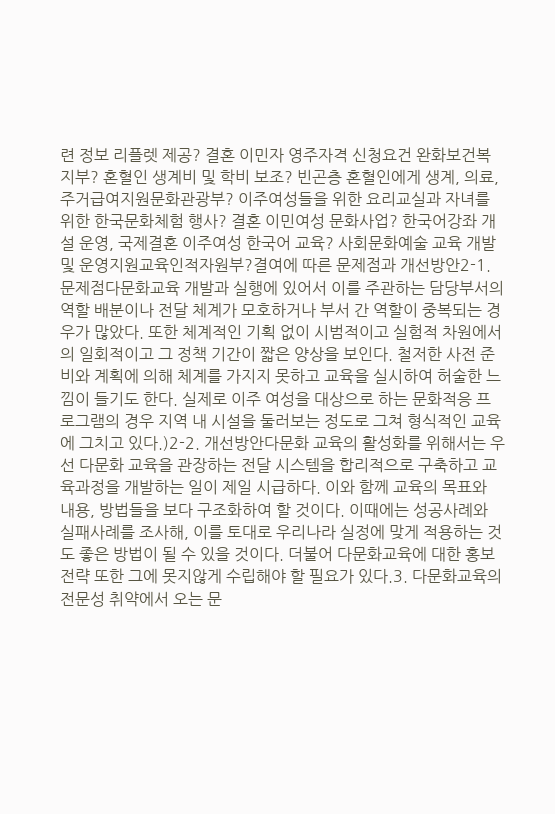련 정보 리플렛 제공? 결혼 이민자 영주자격 신청요건 완화보건복지부? 혼혈인 생계비 및 학비 보조? 빈곤층 혼혈인에게 생계, 의료, 주거급여지원문화관광부? 이주여성들을 위한 요리교실과 자녀를 위한 한국문화체험 행사? 결혼 이민여성 문화사업? 한국어강좌 개설 운영, 국제결혼 이주여성 한국어 교육? 사회문화예술 교육 개발 및 운영지원교육인적자원부?결여에 따른 문제점과 개선방안2-1. 문제점다문화교육 개발과 실행에 있어서 이를 주관하는 담당부서의 역할 배분이나 전달 체계가 모호하거나 부서 간 역할이 중복되는 경우가 많았다. 또한 체계적인 기획 없이 시범적이고 실험적 차원에서의 일회적이고 그 정책 기간이 짧은 양상을 보인다. 철저한 사전 준비와 계획에 의해 체계를 가지지 못하고 교육을 실시하여 허술한 느낌이 들기도 한다. 실제로 이주 여성을 대상으로 하는 문화적응 프로그램의 경우 지역 내 시설을 둘러보는 정도로 그쳐 형식적인 교육에 그치고 있다.)2-2. 개선방안다문화 교육의 활성화를 위해서는 우선 다문화 교육을 관장하는 전달 시스템을 합리적으로 구축하고 교육과정을 개발하는 일이 제일 시급하다. 이와 함께 교육의 목표와 내용, 방법들을 보다 구조화하여 할 것이다. 이때에는 성공사례와 실패사례를 조사해, 이를 토대로 우리나라 실정에 맞게 적용하는 것도 좋은 방법이 될 수 있을 것이다. 더불어 다문화교육에 대한 홍보전략 또한 그에 못지않게 수립해야 할 필요가 있다.3. 다문화교육의 전문성 취약에서 오는 문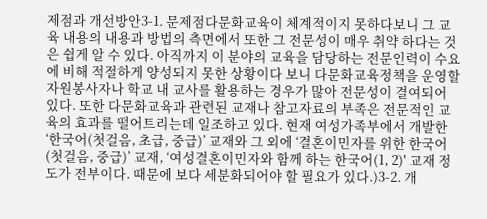제점과 개선방안3-1. 문제점다문화교육이 체계적이지 못하다보니 그 교육 내용의 내용과 방법의 측면에서 또한 그 전문성이 매우 취약 하다는 것은 쉽게 알 수 있다. 아직까지 이 분야의 교육을 담당하는 전문인력이 수요에 비해 적절하게 양성되지 못한 상황이다 보니 다문화교육정책을 운영할 자원봉사자나 학교 내 교사를 활용하는 경우가 많아 전문성이 결여되어 있다. 또한 다문화교육과 관련된 교재나 참고자료의 부족은 전문적인 교육의 효과를 떨어트리는데 일조하고 있다. 현재 여성가족부에서 개발한 ‘한국어(첫걸음, 초급, 중급)’ 교재와 그 외에 ‘결혼이민자를 위한 한국어(첫걸음, 중급)’ 교재, ‘여성결혼이민자와 함께 하는 한국어(1, 2)' 교재 정도가 전부이다. 때문에 보다 세분화되어야 할 필요가 있다.)3-2. 개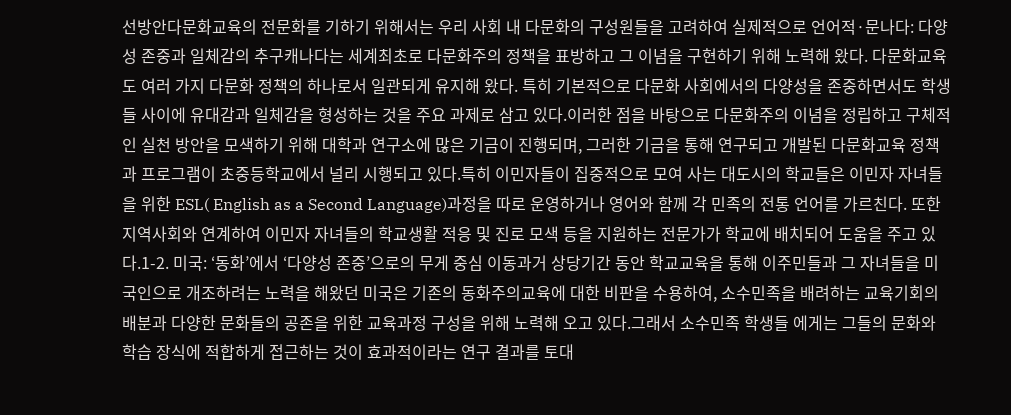선방안다문화교육의 전문화를 기하기 위해서는 우리 사회 내 다문화의 구성원들을 고려하여 실제적으로 언어적·문나다: 다양성 존중과 일체감의 추구캐나다는 세계최초로 다문화주의 정책을 표방하고 그 이념을 구현하기 위해 노력해 왔다. 다문화교육도 여러 가지 다문화 정책의 하나로서 일관되게 유지해 왔다. 특히 기본적으로 다문화 사회에서의 다양성을 존중하면서도 학생들 사이에 유대감과 일체감을 형성하는 것을 주요 과제로 삼고 있다.이러한 점을 바탕으로 다문화주의 이념을 정립하고 구체적인 실천 방안을 모색하기 위해 대학과 연구소에 많은 기금이 진행되며, 그러한 기금을 통해 연구되고 개발된 다문화교육 정책과 프로그램이 초중등학교에서 널리 시행되고 있다.특히 이민자들이 집중적으로 모여 사는 대도시의 학교들은 이민자 자녀들을 위한 ESL( English as a Second Language)과정을 따로 운영하거나 영어와 함께 각 민족의 전통 언어를 가르친다. 또한 지역사회와 연계하여 이민자 자녀들의 학교생활 적응 및 진로 모색 등을 지원하는 전문가가 학교에 배치되어 도움을 주고 있다.1-2. 미국: ‘동화’에서 ‘다양성 존중’으로의 무게 중심 이동과거 상당기간 동안 학교교육을 통해 이주민들과 그 자녀들을 미국인으로 개조하려는 노력을 해왔던 미국은 기존의 동화주의교육에 대한 비판을 수용하여, 소수민족을 배려하는 교육기회의 배분과 다양한 문화들의 공존을 위한 교육과정 구성을 위해 노력해 오고 있다.그래서 소수민족 학생들 에게는 그들의 문화와 학습 장식에 적합하게 접근하는 것이 효과적이라는 연구 결과를 토대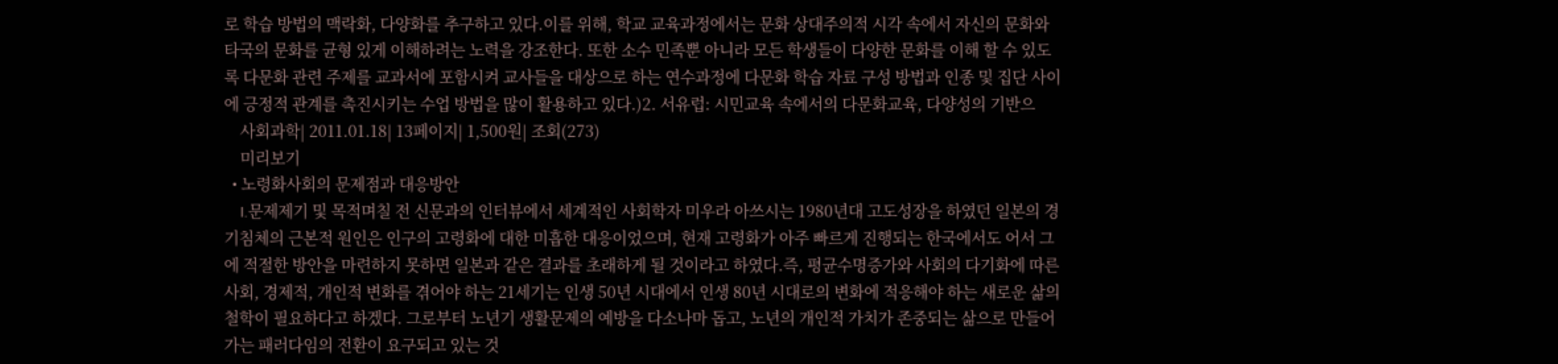로 학습 방법의 맥락화, 다양화를 추구하고 있다.이를 위해, 학교 교육과정에서는 문화 상대주의적 시각 속에서 자신의 문화와 타국의 문화를 균형 있게 이해하려는 노력을 강조한다. 또한 소수 민족뿐 아니라 모든 학생들이 다양한 문화를 이해 할 수 있도록 다문화 관련 주제를 교과서에 포함시켜 교사들을 대상으로 하는 연수과정에 다문화 학습 자료 구성 방법과 인종 및 집단 사이에 긍정적 관계를 촉진시키는 수업 방법을 많이 활용하고 있다.)2. 서유럽: 시민교육 속에서의 다문화교육, 다양성의 기반으
    사회과학| 2011.01.18| 13페이지| 1,500원| 조회(273)
    미리보기
  • 노령화사회의 문제점과 대응방안
    I.문제제기 및 목적며칠 전 신문과의 인터뷰에서 세계적인 사회학자 미우라 아쓰시는 1980년대 고도성장을 하였던 일본의 경기침체의 근본적 원인은 인구의 고령화에 대한 미흡한 대응이었으며, 현재 고령화가 아주 빠르게 진행되는 한국에서도 어서 그에 적절한 방안을 마련하지 못하면 일본과 같은 결과를 초래하게 될 것이라고 하였다.즉, 평균수명증가와 사회의 다기화에 따른 사회, 경제적, 개인적 변화를 겪어야 하는 21세기는 인생 50년 시대에서 인생 80년 시대로의 변화에 적응해야 하는 새로운 삶의 철학이 필요하다고 하겠다. 그로부터 노년기 생활문제의 예방을 다소나마 돕고, 노년의 개인적 가치가 존중되는 삶으로 만들어 가는 패러다임의 전환이 요구되고 있는 것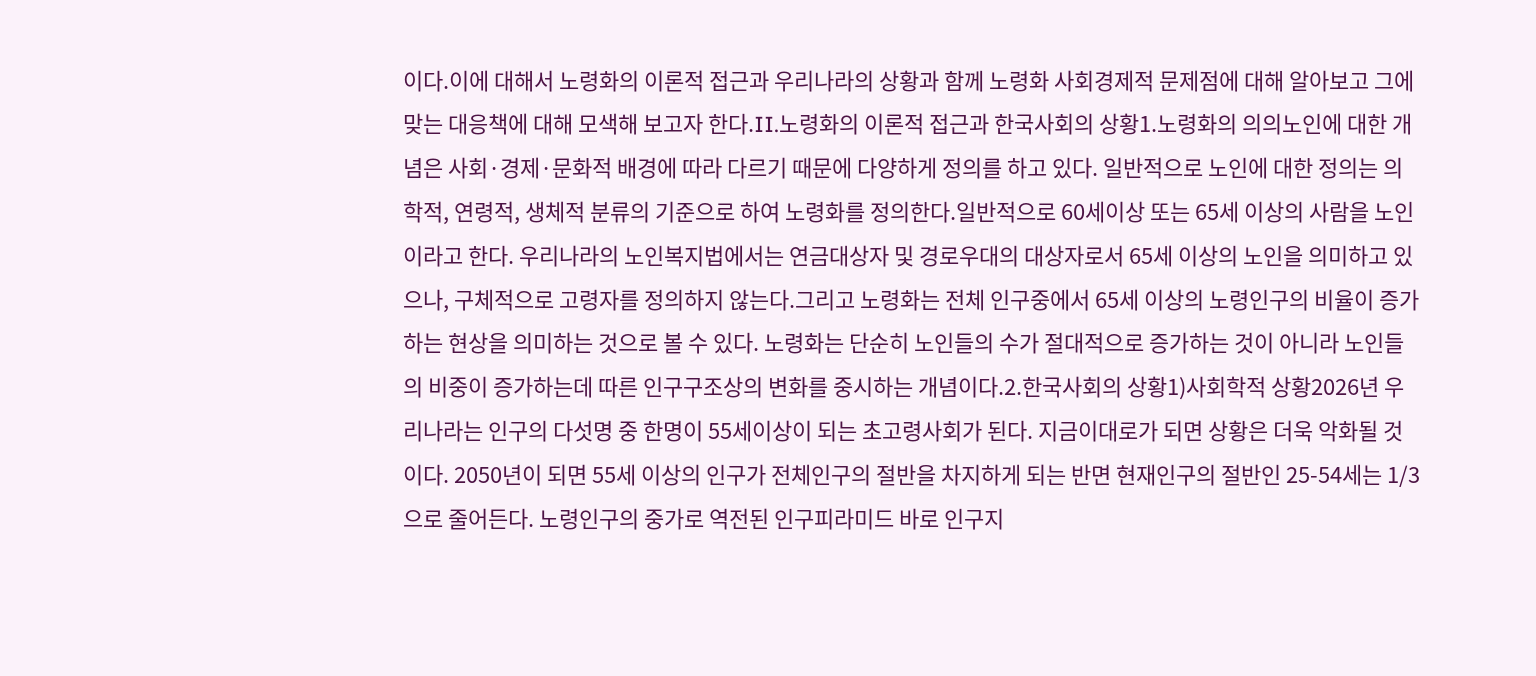이다.이에 대해서 노령화의 이론적 접근과 우리나라의 상황과 함께 노령화 사회경제적 문제점에 대해 알아보고 그에 맞는 대응책에 대해 모색해 보고자 한다.II.노령화의 이론적 접근과 한국사회의 상황1.노령화의 의의노인에 대한 개념은 사회·경제·문화적 배경에 따라 다르기 때문에 다양하게 정의를 하고 있다. 일반적으로 노인에 대한 정의는 의학적, 연령적, 생체적 분류의 기준으로 하여 노령화를 정의한다.일반적으로 60세이상 또는 65세 이상의 사람을 노인이라고 한다. 우리나라의 노인복지법에서는 연금대상자 및 경로우대의 대상자로서 65세 이상의 노인을 의미하고 있으나, 구체적으로 고령자를 정의하지 않는다.그리고 노령화는 전체 인구중에서 65세 이상의 노령인구의 비율이 증가하는 현상을 의미하는 것으로 볼 수 있다. 노령화는 단순히 노인들의 수가 절대적으로 증가하는 것이 아니라 노인들의 비중이 증가하는데 따른 인구구조상의 변화를 중시하는 개념이다.2.한국사회의 상황1)사회학적 상황2026년 우리나라는 인구의 다섯명 중 한명이 55세이상이 되는 초고령사회가 된다. 지금이대로가 되면 상황은 더욱 악화될 것이다. 2050년이 되면 55세 이상의 인구가 전체인구의 절반을 차지하게 되는 반면 현재인구의 절반인 25-54세는 1/3으로 줄어든다. 노령인구의 중가로 역전된 인구피라미드 바로 인구지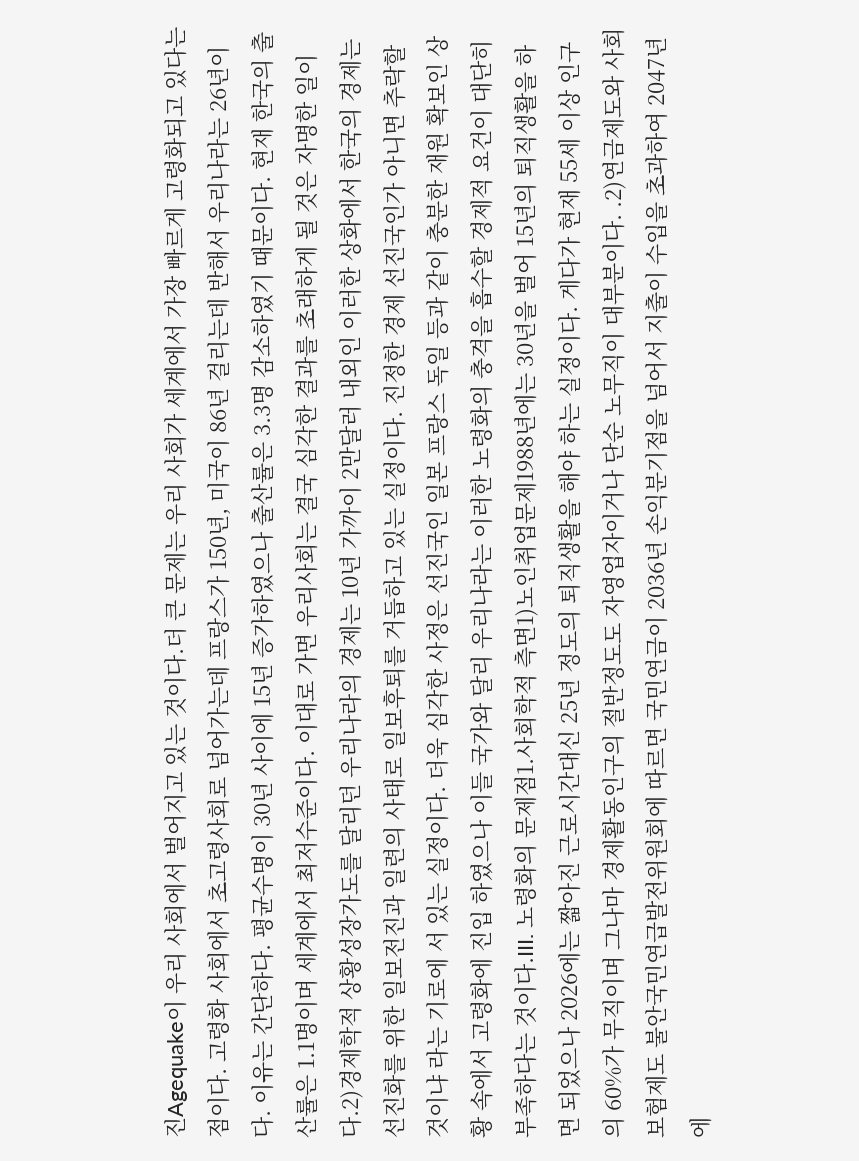진Agequake이 우리 사회에서 벌어지고 있는 것이다.더 큰 문제는 우리 사회가 세계에서 가장 빠르게 고령화되고 있다는 점이다. 고령화 사회에서 초고령사회로 넘어가는데 프랑스가 150년, 미국이 86년 걸리는데 반해서 우리나라는 26년이다. 이유는 간단하다. 평균수명이 30년 사이에 15년 증가하였으나 출산률은 3.3명 감소하였기 때문이다. 현재 한국의 출산률은 1.1명이며 세계에서 최저수준이다. 이대로 가면 우리사회는 결국 심각한 결과를 초래하게 될 것은 자명한 일이다.2)경제학적 상황성장가도를 달리던 우리나라의 경제는 10년 가까이 2만달러 내외인 이러한 상화에서 한국의 경제는 선진화를 위한 일보전진과 일련의 사태로 일보후퇴를 거듭하고 있는 실정이다. 진정한 경제 선진국인가 아니면 추락할 것이냐 라는 기로에 서 있는 실정이다. 더욱 심각한 사정은 선진국인 일본 프랑스 독일 등과 같이 충분한 재원 확보인 상황 속에서 고령화에 진입 하였으나 이들 국가와 달리 우리나라는 이러한 노령화의 충격을 흡수할 경제적 요건이 대단히 부족하다는 것이다.III. 노령화의 문제점1.사회학적 측면1)노인취업문제1988년에는 30년을 벌어 15년의 퇴직생활을 하면 되었으나 2026에는 짧아진 근로시간대신 25년 정도의 퇴직생활을 해야 하는 실정이다. 게다가 현재 55세 이상 인구의 60%가 무직이며 그나마 경제활동인구의 절반정도도 자영업자이거나 단순 노무직이 대부분이다. .2)연금제도와 사회보험제도 불안국민연급발전위원회에 따르면 국민연금이 2036년 손익분기점을 넘어서 지출이 수입을 초과하여 2047년에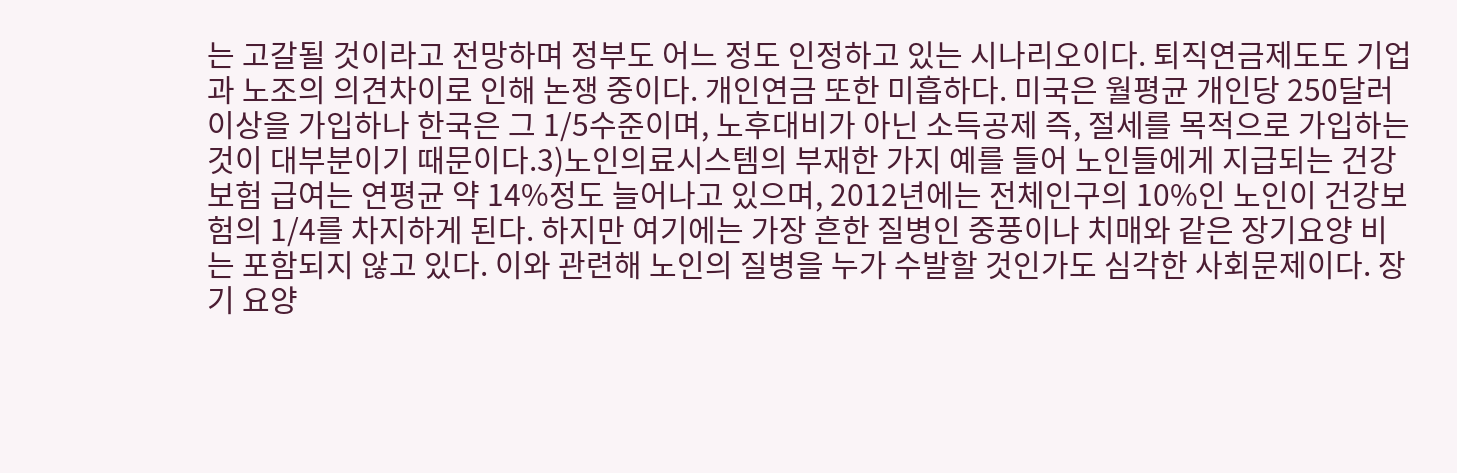는 고갈될 것이라고 전망하며 정부도 어느 정도 인정하고 있는 시나리오이다. 퇴직연금제도도 기업과 노조의 의견차이로 인해 논쟁 중이다. 개인연금 또한 미흡하다. 미국은 월평균 개인당 250달러이상을 가입하나 한국은 그 1/5수준이며, 노후대비가 아닌 소득공제 즉, 절세를 목적으로 가입하는 것이 대부분이기 때문이다.3)노인의료시스템의 부재한 가지 예를 들어 노인들에게 지급되는 건강보험 급여는 연평균 약 14%정도 늘어나고 있으며, 2012년에는 전체인구의 10%인 노인이 건강보험의 1/4를 차지하게 된다. 하지만 여기에는 가장 흔한 질병인 중풍이나 치매와 같은 장기요양 비는 포함되지 않고 있다. 이와 관련해 노인의 질병을 누가 수발할 것인가도 심각한 사회문제이다. 장기 요양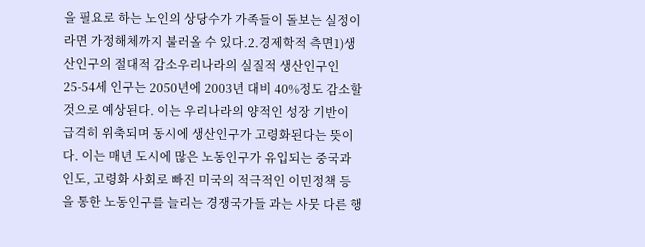을 필요로 하는 노인의 상당수가 가족들이 돌보는 실정이라면 가정해체까지 불러올 수 있다.2.경제학적 측면1)생산인구의 절대적 감소우리나라의 실질적 생산인구인 25-54세 인구는 2050년에 2003년 대비 40%정도 감소할 것으로 예상된다. 이는 우리나라의 양적인 성장 기반이 급격히 위축되며 동시에 생산인구가 고령화된다는 뜻이다. 이는 매년 도시에 많은 노동인구가 유입되는 중국과 인도, 고령화 사회로 빠진 미국의 적극적인 이민정책 등을 통한 노동인구를 늘리는 경쟁국가들 과는 사뭇 다른 행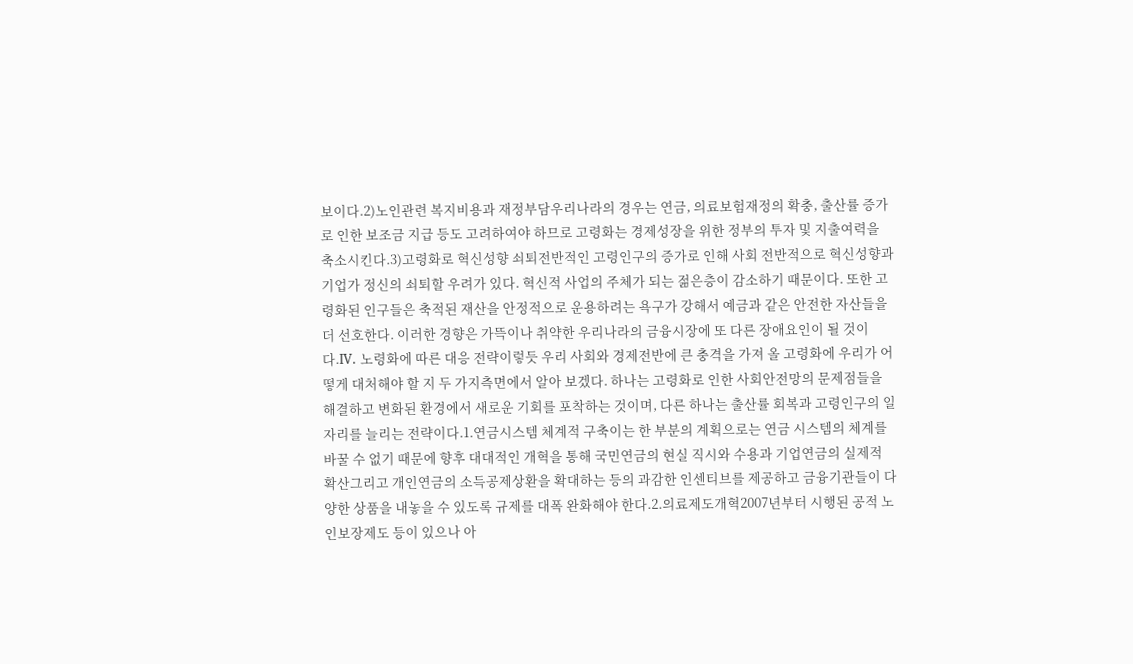보이다.2)노인관련 복지비용과 재정부담우리나라의 경우는 연금, 의료보험재정의 확충, 출산률 증가로 인한 보조금 지급 등도 고려하여야 하므로 고령화는 경제성장을 위한 정부의 투자 및 지출여력을 축소시킨다.3)고령화로 혁신성향 쇠퇴전반적인 고령인구의 증가로 인해 사회 전반적으로 혁신성향과 기업가 정신의 쇠퇴할 우려가 있다. 혁신적 사업의 주체가 되는 젊은층이 감소하기 때문이다. 또한 고령화된 인구들은 축적된 재산을 안정적으로 운용하려는 욕구가 강해서 예금과 같은 안전한 자산들을 더 선호한다. 이러한 경향은 가뜩이나 취약한 우리나라의 금융시장에 또 다른 장애요인이 될 것이다.IV. 노령화에 따른 대응 전략이렇듯 우리 사회와 경제전반에 큰 충격을 가져 올 고령화에 우리가 어떻게 대처해야 할 지 두 가지측면에서 알아 보겠다. 하나는 고령화로 인한 사회안전망의 문제점들을 해결하고 변화된 환경에서 새로운 기회를 포착하는 것이며, 다른 하나는 출산률 회복과 고령인구의 일자리를 늘리는 전략이다.1.연금시스템 체계적 구축이는 한 부분의 계획으로는 연금 시스템의 체계를 바꿀 수 없기 때문에 향후 대대적인 개혁을 통해 국민연금의 현실 직시와 수용과 기업연금의 실제적 확산그리고 개인연금의 소득공제상환을 확대하는 등의 과감한 인센티브를 제공하고 금융기관들이 다양한 상품을 내놓을 수 있도록 규제를 대폭 완화해야 한다.2.의료제도개혁2007년부터 시행된 공적 노인보장제도 등이 있으나 아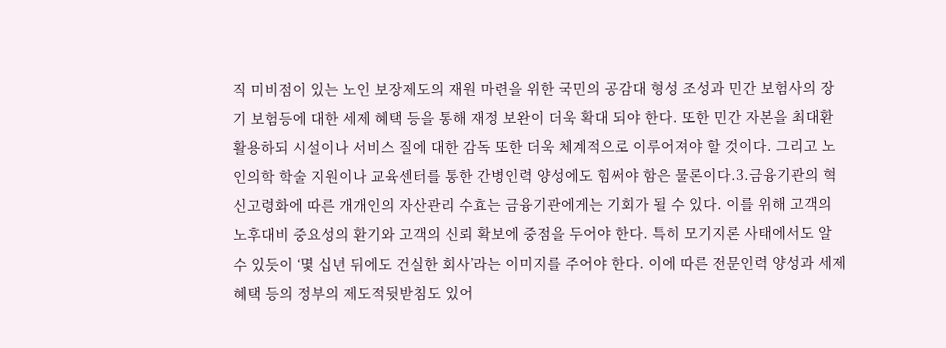직 미비점이 있는 노인 보장제도의 재원 마련을 위한 국민의 공감대 형성 조성과 민간 보험사의 장기 보험등에 대한 세제 혜택 등을 통해 재정 보완이 더욱 확대 되야 한다. 또한 민간 자본을 최대환 활용하되 시설이나 서비스 질에 대한 감독 또한 더욱 체계적으로 이루어져야 할 것이다. 그리고 노인의학 학술 지원이나 교육센터를 통한 간병인력 양성에도 힘써야 함은 물론이다.3.금융기관의 혁신고령화에 따른 개개인의 자산관리 수효는 금융기관에게는 기회가 될 수 있다. 이를 위해 고객의 노후대비 중요성의 환기와 고객의 신뢰 확보에 중점을 두어야 한다. 특히 모기지론 사태에서도 알 수 있듯이 ‘몇 십년 뒤에도 건실한 회사’라는 이미지를 주어야 한다. 이에 따른 전문인력 양성과 세제혜택 등의 정부의 제도적뒷받침도 있어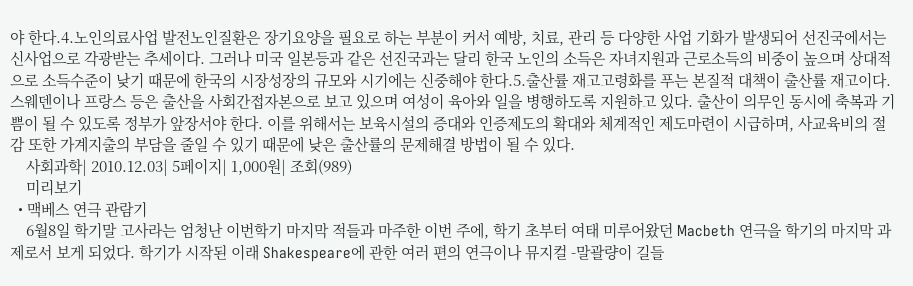야 한다.4.노인의료사업 발전노인질환은 장기요양을 필요로 하는 부분이 커서 예방, 치료, 관리 등 다양한 사업 기화가 발생되어 선진국에서는 신사업으로 각광받는 추세이다. 그러나 미국 일본등과 같은 선진국과는 달리 한국 노인의 소득은 자녀지원과 근로소득의 비중이 높으며 상대적으로 소득수준이 낮기 때문에 한국의 시장성장의 규모와 시기에는 신중해야 한다.5.출산률 재고고령화를 푸는 본질적 대책이 출산률 재고이다. 스웨덴이나 프랑스 등은 출산을 사회간접자본으로 보고 있으며 여성이 육아와 일을 병행하도록 지원하고 있다. 출산이 의무인 동시에 축복과 기쁨이 될 수 있도록 정부가 앞장서야 한다. 이를 위해서는 보육시설의 증대와 인증제도의 확대와 체계적인 제도마련이 시급하며, 사교육비의 절감 또한 가계지출의 부담을 줄일 수 있기 때문에 낮은 출산률의 문제해결 방법이 될 수 있다.
    사회과학| 2010.12.03| 5페이지| 1,000원| 조회(989)
    미리보기
  • 맥베스 연극 관람기
    6월8일 학기말 고사라는 엄청난 이번학기 마지막 적들과 마주한 이번 주에, 학기 초부터 여태 미루어왔던 Macbeth 연극을 학기의 마지막 과제로서 보게 되었다. 학기가 시작된 이래 Shakespeare에 관한 여러 편의 연극이나 뮤지컬 -말괄량이 길들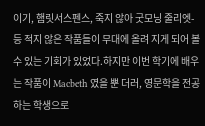이기, 햄릿서스펜스, 죽지 않아 굿모닝 줄리엣- 등 적지 않은 작품들이 무대에 올려 지게 되어 볼 수 있는 기회가 있었다.하지만 이번 학기에 배우는 작품이 Macbeth 였을 뿐 더러, 영문학을 전공하는 학생으로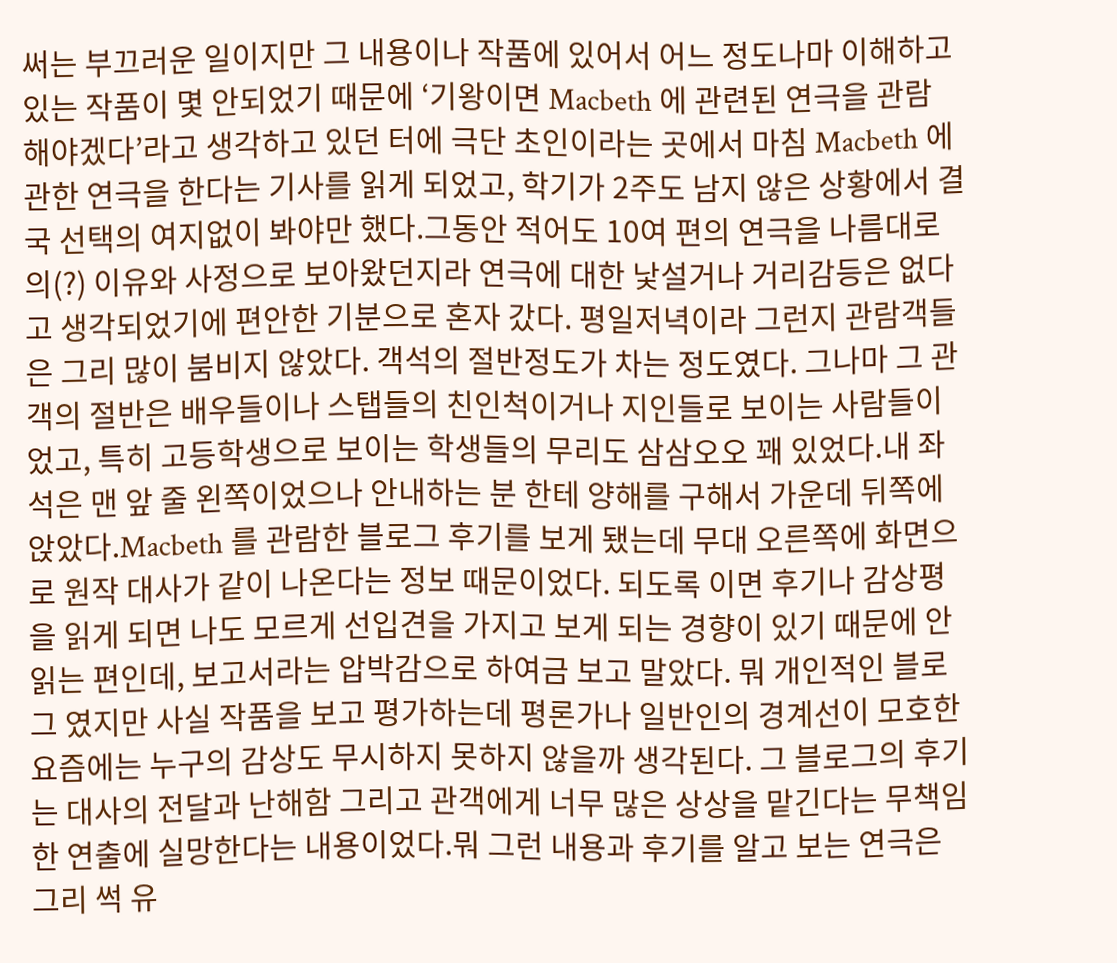써는 부끄러운 일이지만 그 내용이나 작품에 있어서 어느 정도나마 이해하고 있는 작품이 몇 안되었기 때문에 ‘기왕이면 Macbeth 에 관련된 연극을 관람 해야겠다’라고 생각하고 있던 터에 극단 초인이라는 곳에서 마침 Macbeth 에 관한 연극을 한다는 기사를 읽게 되었고, 학기가 2주도 남지 않은 상황에서 결국 선택의 여지없이 봐야만 했다.그동안 적어도 10여 편의 연극을 나름대로의(?) 이유와 사정으로 보아왔던지라 연극에 대한 낯설거나 거리감등은 없다고 생각되었기에 편안한 기분으로 혼자 갔다. 평일저녁이라 그런지 관람객들은 그리 많이 붐비지 않았다. 객석의 절반정도가 차는 정도였다. 그나마 그 관객의 절반은 배우들이나 스탭들의 친인척이거나 지인들로 보이는 사람들이었고, 특히 고등학생으로 보이는 학생들의 무리도 삼삼오오 꽤 있었다.내 좌석은 맨 앞 줄 왼쪽이었으나 안내하는 분 한테 양해를 구해서 가운데 뒤쪽에 앉았다.Macbeth 를 관람한 블로그 후기를 보게 됐는데 무대 오른쪽에 화면으로 원작 대사가 같이 나온다는 정보 때문이었다. 되도록 이면 후기나 감상평을 읽게 되면 나도 모르게 선입견을 가지고 보게 되는 경향이 있기 때문에 안 읽는 편인데, 보고서라는 압박감으로 하여금 보고 말았다. 뭐 개인적인 블로그 였지만 사실 작품을 보고 평가하는데 평론가나 일반인의 경계선이 모호한 요즘에는 누구의 감상도 무시하지 못하지 않을까 생각된다. 그 블로그의 후기는 대사의 전달과 난해함 그리고 관객에게 너무 많은 상상을 맡긴다는 무책임한 연출에 실망한다는 내용이었다.뭐 그런 내용과 후기를 알고 보는 연극은 그리 썩 유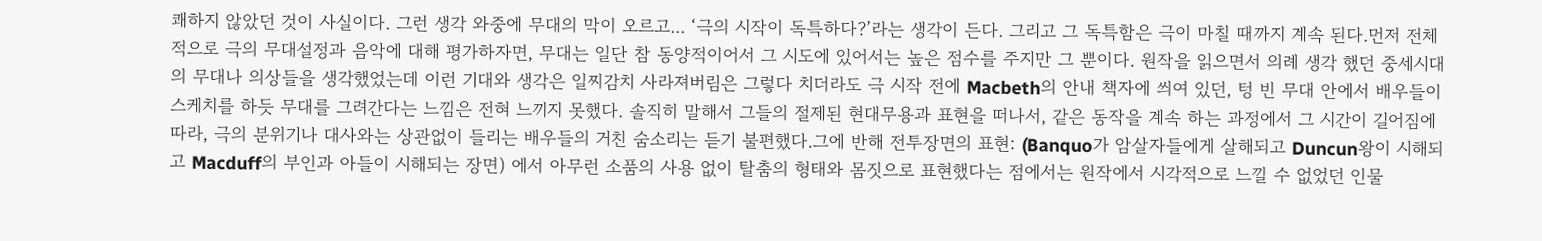쾌하지 않았던 것이 사실이다. 그런 생각 와중에 무대의 막이 오르고... ‘극의 시작이 독특하다?’라는 생각이 든다. 그리고 그 독특함은 극이 마칠 때까지 계속 된다.먼저 전체적으로 극의 무대설정과 음악에 대해 평가하자면, 무대는 일단 참 동양적이어서 그 시도에 있어서는 높은 점수를 주지만 그 뿐이다. 원작을 읽으면서 의례 생각 했던 중세시대의 무대나 의상들을 생각했었는데 이런 기대와 생각은 일찌감치 사라져버림은 그렇다 치더라도 극 시작 전에 Macbeth의 안내 책자에 씌여 있던, 텅 빈 무대 안에서 배우들이 스케치를 하듯 무대를 그려간다는 느낌은 전혀 느끼지 못했다. 솔직히 말해서 그들의 절제된 현대무용과 표현을 떠나서, 같은 동작을 계속 하는 과정에서 그 시간이 길어짐에 따라, 극의 분위기나 대사와는 상관없이 들리는 배우들의 거친 숨소리는 듣기 불편했다.그에 반해 전투장면의 표현: (Banquo가 암살자들에게 살해되고 Duncun왕이 시해되고 Macduff의 부인과 아들이 시해되는 장면) 에서 아무런 소품의 사용 없이 탈춤의 형태와 몸짓으로 표현했다는 점에서는 원작에서 시각적으로 느낄 수 없었던 인물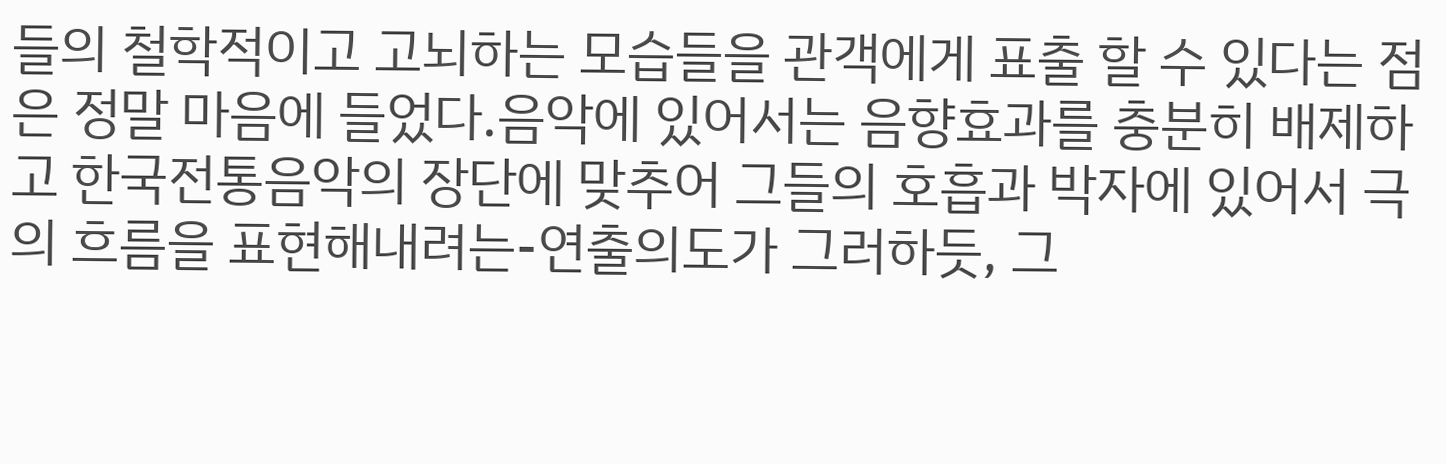들의 철학적이고 고뇌하는 모습들을 관객에게 표출 할 수 있다는 점은 정말 마음에 들었다.음악에 있어서는 음향효과를 충분히 배제하고 한국전통음악의 장단에 맞추어 그들의 호흡과 박자에 있어서 극의 흐름을 표현해내려는-연출의도가 그러하듯, 그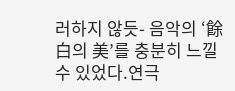러하지 않듯- 음악의 ‘餘白의 美’를 충분히 느낄 수 있었다.연극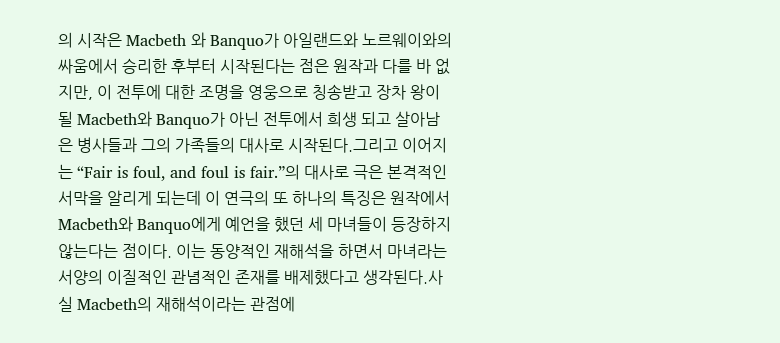의 시작은 Macbeth 와 Banquo가 아일랜드와 노르웨이와의 싸움에서 승리한 후부터 시작된다는 점은 원작과 다를 바 없지만, 이 전투에 대한 조명을 영웅으로 칭송받고 장차 왕이 될 Macbeth와 Banquo가 아닌 전투에서 희생 되고 살아남은 병사들과 그의 가족들의 대사로 시작된다.그리고 이어지는 “Fair is foul, and foul is fair.”의 대사로 극은 본격적인 서막을 알리게 되는데 이 연극의 또 하나의 특징은 원작에서 Macbeth와 Banquo에게 예언을 했던 세 마녀들이 등장하지 않는다는 점이다. 이는 동양적인 재해석을 하면서 마녀라는 서양의 이질적인 관념적인 존재를 배제했다고 생각된다.사실 Macbeth의 재해석이라는 관점에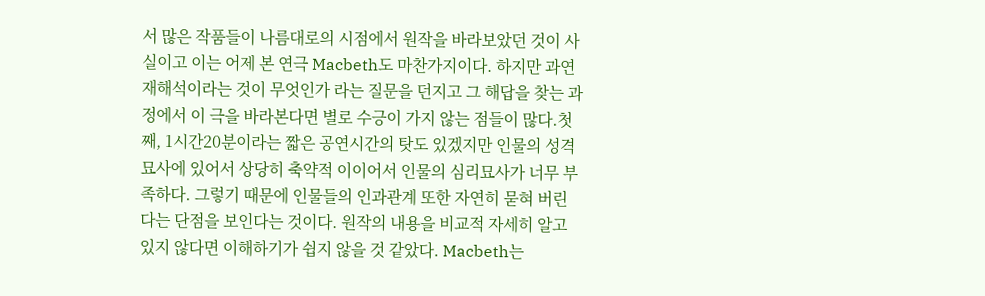서 많은 작품들이 나름대로의 시점에서 원작을 바라보았던 것이 사실이고 이는 어제 본 연극 Macbeth도 마찬가지이다. 하지만 과연 재해석이라는 것이 무엇인가 라는 질문을 던지고 그 해답을 찾는 과정에서 이 극을 바라본다면 별로 수긍이 가지 않는 점들이 많다.첫째, 1시간20분이라는 짧은 공연시간의 탓도 있겠지만 인물의 성격 묘사에 있어서 상당히 축약적 이이어서 인물의 심리묘사가 너무 부족하다. 그렇기 때문에 인물들의 인과관계 또한 자연히 묻혀 버린다는 단점을 보인다는 것이다. 원작의 내용을 비교적 자세히 알고 있지 않다면 이해하기가 쉽지 않을 것 같았다. Macbeth는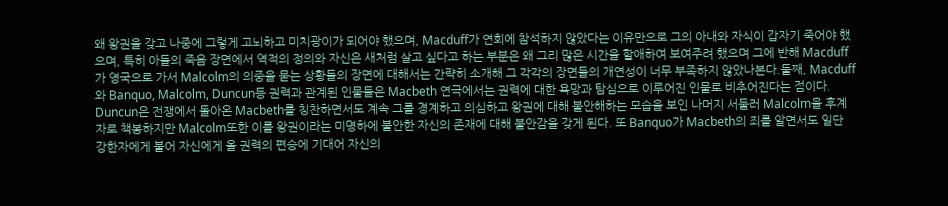왜 왕권을 갖고 나중에 그렇게 고뇌하고 미치광이가 되어야 했으며, Macduff가 연회에 참석하지 않았다는 이유만으로 그의 아내와 자식이 갑자기 죽어야 했으며, 특히 아들의 죽음 장면에서 역적의 정의와 자신은 새처럼 살고 싶다고 하는 부분은 왜 그리 많은 시간을 할애하여 보여주려 했으며 그에 반해 Macduff가 영국으로 가서 Malcolm의 의중을 묻는 상황들의 장면에 대해서는 간략히 소개해 그 각각의 장면들의 개연성이 너무 부족하지 않았나본다.둘째, Macduff와 Banquo, Malcolm, Duncun등 권력과 관계된 인물들은 Macbeth 연극에서는 권력에 대한 욕망과 탐심으로 이루어진 인물로 비추어진다는 점이다. Duncun은 전쟁에서 돌아온 Macbeth를 칭찬하면서도 계속 그를 경계하고 의심하고 왕권에 대해 불안해하는 모습을 보인 나머지 서둘러 Malcolm을 후계자로 책봉하지만 Malcolm또한 이를 왕권이라는 미명하에 불안한 자신의 존재에 대해 불안감을 갖게 된다. 또 Banquo가 Macbeth의 죄를 알면서도 일단 강한자에게 붙어 자신에게 올 권력의 편승에 기대어 자신의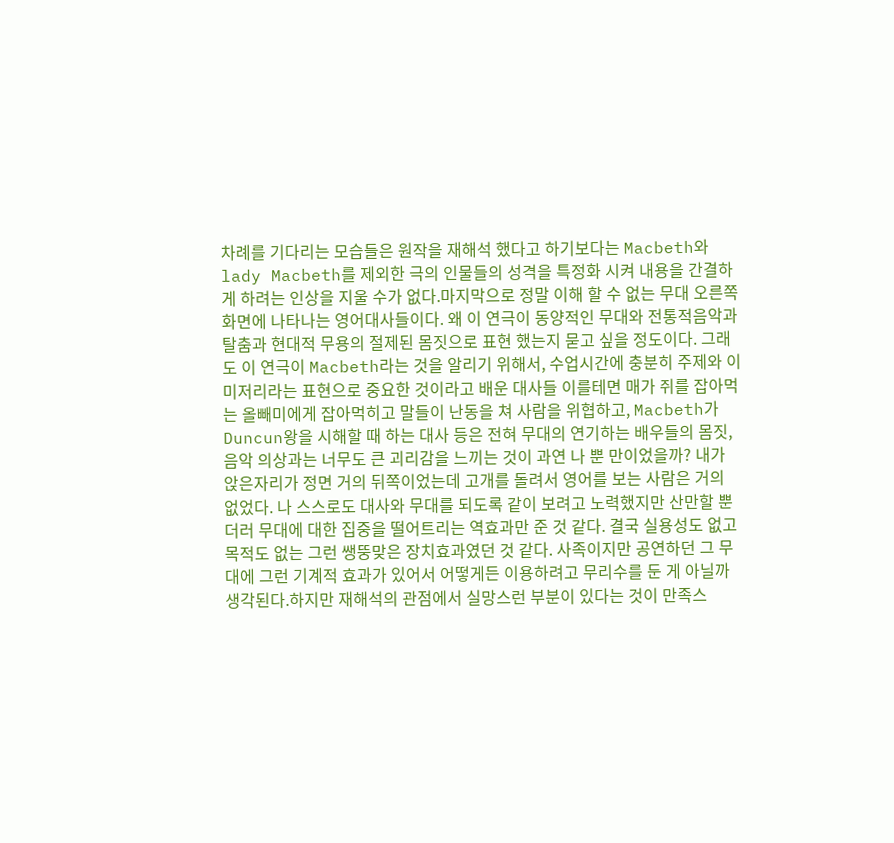차례를 기다리는 모습들은 원작을 재해석 했다고 하기보다는 Macbeth와 lady Macbeth를 제외한 극의 인물들의 성격을 특정화 시켜 내용을 간결하게 하려는 인상을 지울 수가 없다.마지막으로 정말 이해 할 수 없는 무대 오른쪽 화면에 나타나는 영어대사들이다. 왜 이 연극이 동양적인 무대와 전통적음악과 탈춤과 현대적 무용의 절제된 몸짓으로 표현 했는지 묻고 싶을 정도이다. 그래도 이 연극이 Macbeth라는 것을 알리기 위해서, 수업시간에 충분히 주제와 이미저리라는 표현으로 중요한 것이라고 배운 대사들 이를테면 매가 쥐를 잡아먹는 올빼미에게 잡아먹히고 말들이 난동을 쳐 사람을 위협하고, Macbeth가 Duncun왕을 시해할 때 하는 대사 등은 전혀 무대의 연기하는 배우들의 몸짓, 음악 의상과는 너무도 큰 괴리감을 느끼는 것이 과연 나 뿐 만이었을까? 내가 앉은자리가 정면 거의 뒤쪽이었는데 고개를 돌려서 영어를 보는 사람은 거의 없었다. 나 스스로도 대사와 무대를 되도록 같이 보려고 노력했지만 산만할 뿐더러 무대에 대한 집중을 떨어트리는 역효과만 준 것 같다. 결국 실용성도 없고 목적도 없는 그런 쌩뚱맞은 장치효과였던 것 같다. 사족이지만 공연하던 그 무대에 그런 기계적 효과가 있어서 어떻게든 이용하려고 무리수를 둔 게 아닐까 생각된다.하지만 재해석의 관점에서 실망스런 부분이 있다는 것이 만족스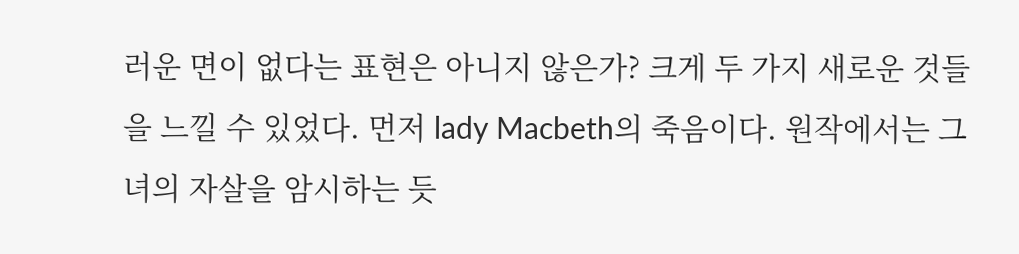러운 면이 없다는 표현은 아니지 않은가? 크게 두 가지 새로운 것들을 느낄 수 있었다. 먼저 lady Macbeth의 죽음이다. 원작에서는 그녀의 자살을 암시하는 듯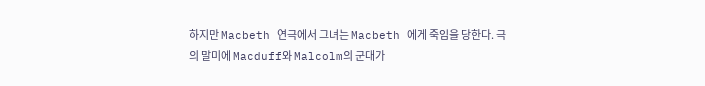하지만 Macbeth 연극에서 그녀는 Macbeth 에게 죽임을 당한다. 극의 말미에 Macduff와 Malcolm의 군대가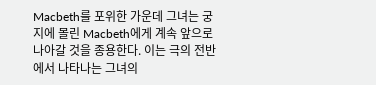Macbeth를 포위한 가운데 그녀는 궁지에 몰린 Macbeth에게 계속 앞으로 나아갈 것을 종용한다. 이는 극의 전반에서 나타나는 그녀의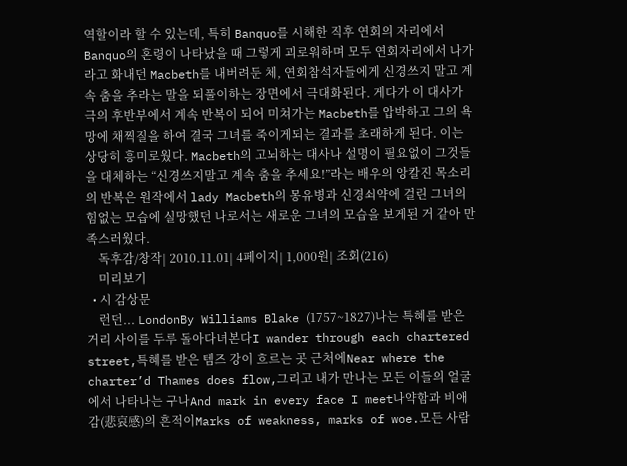역할이라 할 수 있는데, 특히 Banquo를 시해한 직후 연회의 자리에서 Banquo의 혼령이 나타났을 때 그렇게 괴로워하며 모두 연회자리에서 나가라고 화내던 Macbeth를 내버려둔 체, 연회참석자들에게 신경쓰지 말고 계속 춤을 추라는 말을 되풀이하는 장면에서 극대화된다. 게다가 이 대사가 극의 후반부에서 계속 반복이 되어 미쳐가는 Macbeth를 압박하고 그의 욕망에 채찍질을 하여 결국 그녀를 죽이게되는 결과를 초래하게 된다. 이는 상당히 흥미로웠다. Macbeth의 고뇌하는 대사나 설명이 필요없이 그것들을 대체하는 “신경쓰지말고 계속 춤을 추세요!”라는 배우의 앙칼진 목소리의 반복은 원작에서 lady Macbeth의 몽유병과 신경쇠약에 걸린 그녀의 힘없는 모습에 실망했던 나로서는 새로운 그녀의 모습을 보게된 거 같아 만족스러웠다.
    독후감/창작| 2010.11.01| 4페이지| 1,000원| 조회(216)
    미리보기
  • 시 감상문
    런던... LondonBy Williams Blake (1757~1827)나는 특혜를 받은 거리 사이를 두루 돌아다녀본다I wander through each chartered street,특혜를 받은 템즈 강이 흐르는 곳 근처에Near where the charter’d Thames does flow,그리고 내가 만나는 모든 이들의 얼굴에서 나타나는 구나And mark in every face I meet나약함과 비애감(悲哀感)의 흔적이Marks of weakness, marks of woe.모든 사람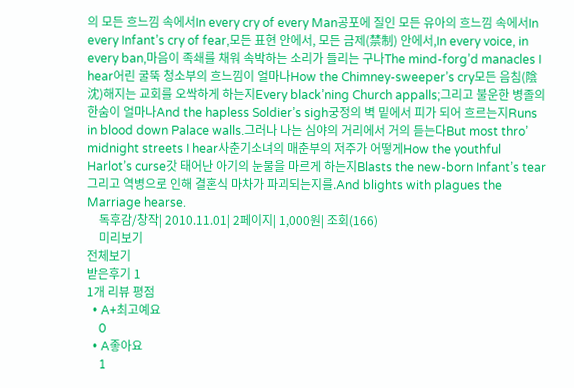의 모든 흐느낌 속에서In every cry of every Man공포에 질인 모든 유아의 흐느낌 속에서In every Infant’s cry of fear,모든 표현 안에서, 모든 금제(禁制) 안에서,In every voice, in every ban,마음이 족쇄를 채워 속박하는 소리가 들리는 구나The mind-forg’d manacles I hear어린 굴뚝 청소부의 흐느낌이 얼마나How the Chimney-sweeper’s cry모든 음침(陰沈)해지는 교회를 오싹하게 하는지Every black’ning Church appalls;그리고 불운한 병졸의 한숨이 얼마나And the hapless Soldier’s sigh궁정의 벽 밑에서 피가 되어 흐르는지Runs in blood down Palace walls.그러나 나는 심야의 거리에서 거의 듣는다But most thro’ midnight streets I hear사춘기소녀의 매춘부의 저주가 어떻게How the youthful Harlot’s curse갓 태어난 아기의 눈물을 마르게 하는지Blasts the new-born Infant’s tear그리고 역병으로 인해 결혼식 마차가 파괴되는지를.And blights with plagues the Marriage hearse.
    독후감/창작| 2010.11.01| 2페이지| 1,000원| 조회(166)
    미리보기
전체보기
받은후기 1
1개 리뷰 평점
  • A+최고예요
    0
  • A좋아요
    1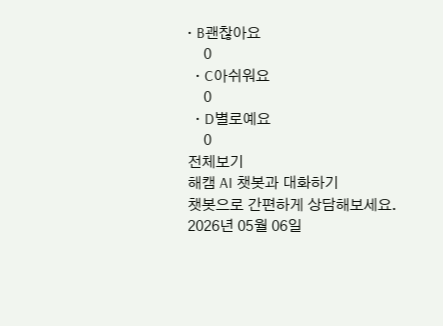• B괜찮아요
    0
  • C아쉬워요
    0
  • D별로예요
    0
전체보기
해캠 AI 챗봇과 대화하기
챗봇으로 간편하게 상담해보세요.
2026년 05월 06일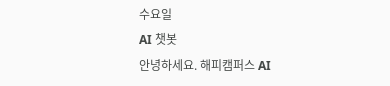수요일
AI 챗봇
안녕하세요. 해피캠퍼스 AI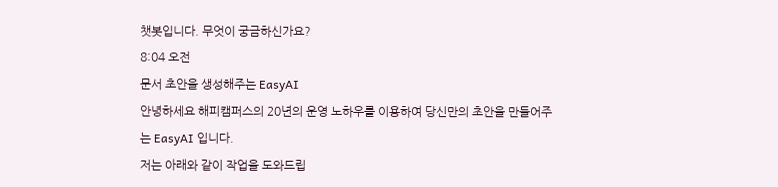챗봇입니다. 무엇이 궁금하신가요?
8:04 오전
문서 초안을 생성해주는 EasyAI
안녕하세요 해피캠퍼스의 20년의 운영 노하우를 이용하여 당신만의 초안을 만들어주는 EasyAI 입니다.
저는 아래와 같이 작업을 도와드립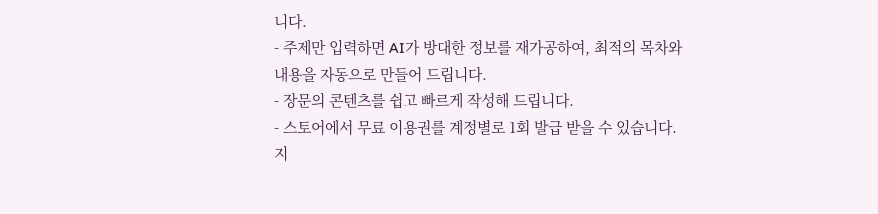니다.
- 주제만 입력하면 AI가 방대한 정보를 재가공하여, 최적의 목차와 내용을 자동으로 만들어 드립니다.
- 장문의 콘텐츠를 쉽고 빠르게 작성해 드립니다.
- 스토어에서 무료 이용권를 계정별로 1회 발급 받을 수 있습니다. 지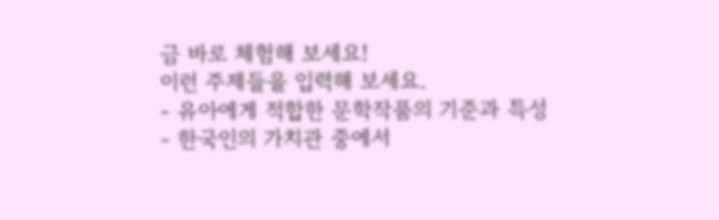금 바로 체험해 보세요!
이런 주제들을 입력해 보세요.
- 유아에게 적합한 문학작품의 기준과 특성
- 한국인의 가치관 중에서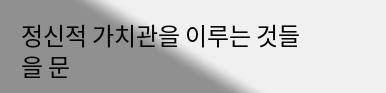정신적 가치관을 이루는 것들을 문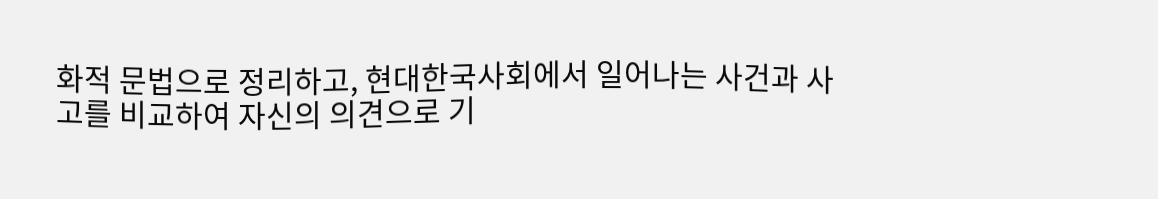화적 문법으로 정리하고, 현대한국사회에서 일어나는 사건과 사고를 비교하여 자신의 의견으로 기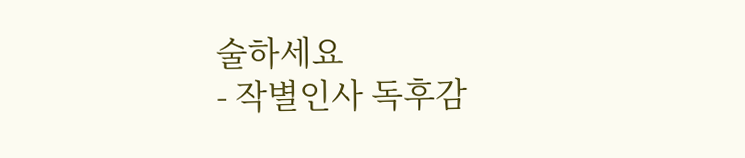술하세요
- 작별인사 독후감